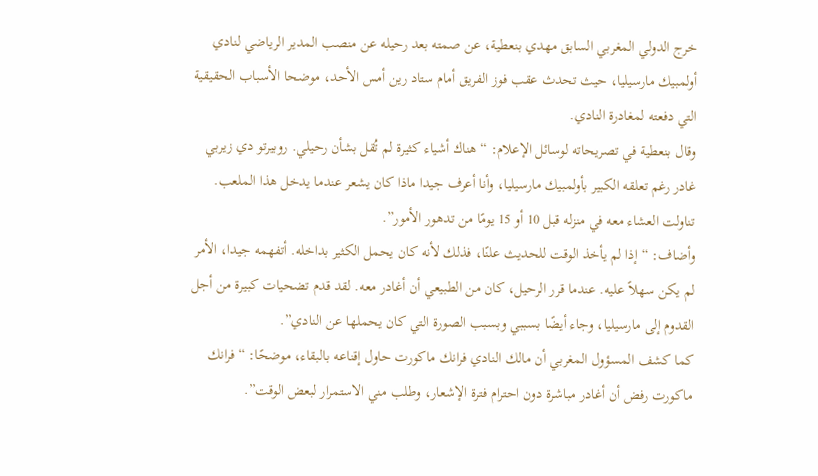خرج الدولي المغربي السابق مهدي بنعطية، عن صمته بعد رحيله عن منصب المدير الرياضي لنادي أولمبيك مارسيليا، حيث تحدث عقب فوز الفريق أمام ستاد رين أمس الأحد، موضحا الأسباب الحقيقية التي دفعته لمغادرة النادي.
وقال بنعطية في تصريحاته لوسائل الإعلام: “هناك أشياء كثيرة لم تُقل بشأن رحيلي. روبيرتو دي زيربي غادر رغم تعلقه الكبير بأولمبيك مارسيليا، وأنا أعرف جيدا ماذا كان يشعر عندما يدخل هذا الملعب. تناولت العشاء معه في منزله قبل 10 أو 15 يومًا من تدهور الأمور”.
وأضاف: “إذا لم يأخذ الوقت للحديث علنًا، فذلك لأنه كان يحمل الكثير بداخله. أتفهمه جيدا، الأمر لم يكن سهلاً عليه. عندما قرر الرحيل، كان من الطبيعي أن أغادر معه. لقد قدم تضحيات كبيرة من أجل القدوم إلى مارسيليا، وجاء أيضًا بسببي وبسبب الصورة التي كان يحملها عن النادي”.
كما كشف المسؤول المغربي أن مالك النادي فرانك ماكورت حاول إقناعه بالبقاء، موضحًا: “فرانك ماكورت رفض أن أغادر مباشرة دون احترام فترة الإشعار، وطلب مني الاستمرار لبعض الوقت”.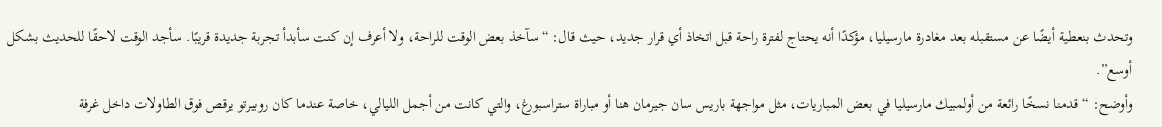وتحدث بنعطية أيضًا عن مستقبله بعد مغادرة مارسيليا، مؤكدًا أنه يحتاج لفترة راحة قبل اتخاذ أي قرار جديد، حيث قال: “سآخذ بعض الوقت للراحة، ولا أعرف إن كنت سأبدأ تجربة جديدة قريبًا. سأجد الوقت لاحقًا للحديث بشكل أوسع”.
وأوضح: “قدمنا نسخًا رائعة من أولمبيك مارسيليا في بعض المباريات، مثل مواجهة باريس سان جيرمان هنا أو مباراة ستراسبورغ، والتي كانت من أجمل الليالي، خاصة عندما كان روبيرتو يرقص فوق الطاولات داخل غرفة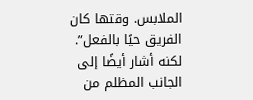الملابس. وقتها كان الفريق حيًا بالفعل”.
لكنه أشار أيضًا إلى الجانب المظلم من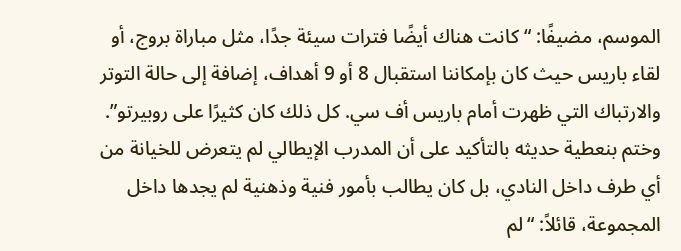الموسم، مضيفًا: “كانت هناك أيضًا فترات سيئة جدًا، مثل مباراة بروج، أو لقاء باريس حيث كان بإمكاننا استقبال 8 أو 9 أهداف، إضافة إلى حالة التوتر والارتباك التي ظهرت أمام باريس أف سي. كل ذلك كان كثيرًا على روبيرتو”.
وختم بنعطية حديثه بالتأكيد على أن المدرب الإيطالي لم يتعرض للخيانة من أي طرف داخل النادي، بل كان يطالب بأمور فنية وذهنية لم يجدها داخل المجموعة، قائلاً: “لم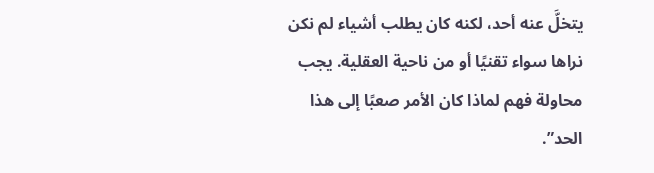يتخلَّ عنه أحد، لكنه كان يطلب أشياء لم نكن نراها سواء تقنيًا أو من ناحية العقلية. يجب محاولة فهم لماذا كان الأمر صعبًا إلى هذا الحد”.